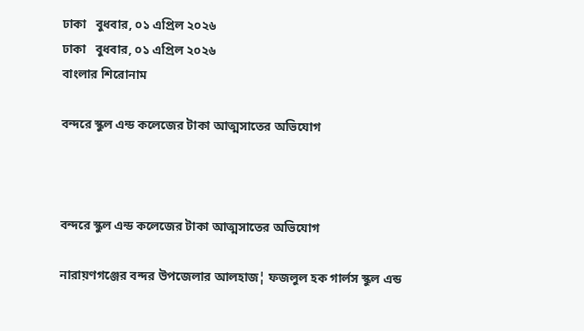ঢাকা   বুধবার, ০১ এপ্রিল ২০২৬
ঢাকা   বুধবার, ০১ এপ্রিল ২০২৬
বাংলার শিরোনাম

বন্দরে স্কুল এন্ড কলেজের টাকা আত্মসাতের অভিযোগ



বন্দরে স্কুল এন্ড কলেজের টাকা আত্মসাতের অভিযোগ

নারায়ণগঞ্জের বন্দর উপজেলার আলহাজ¦ ফজলুল হক গার্লস স্কুল এন্ড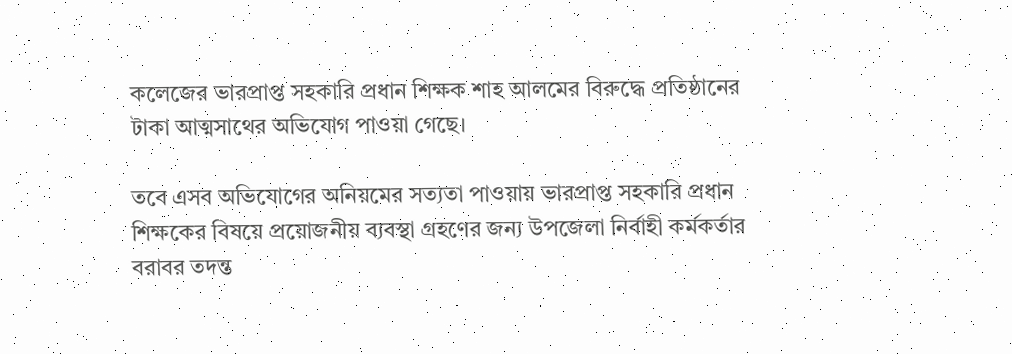কলেজের ভারপ্রাপ্ত সহকারি প্রধান শিক্ষক শাহ আলমের বিরুদ্ধে প্রতিষ্ঠানের টাকা আত্মসাথের অভিযোগ পাওয়া গেছে।

তবে এসব অভিযোগের অনিয়মের সত্যতা পাওয়ায় ভারপ্রাপ্ত সহকারি প্রধান শিক্ষকের বিষয়ে প্রয়োজনীয় ব্যবস্থা গ্রহণের জন্য উপজেলা নির্বাহী কর্মকর্তার বরাবর তদন্ত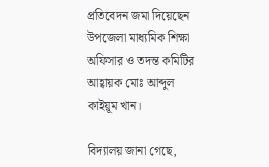প্রতিবেদন জমা দিয়েছেন উপজেলা মাধ্যমিক শিক্ষা অফিসার ও তদন্ত কমিটির আহ্বায়ক মোঃ আব্দুল কাইয়ূম খান।

বিদ্যালয় জানা গেছে,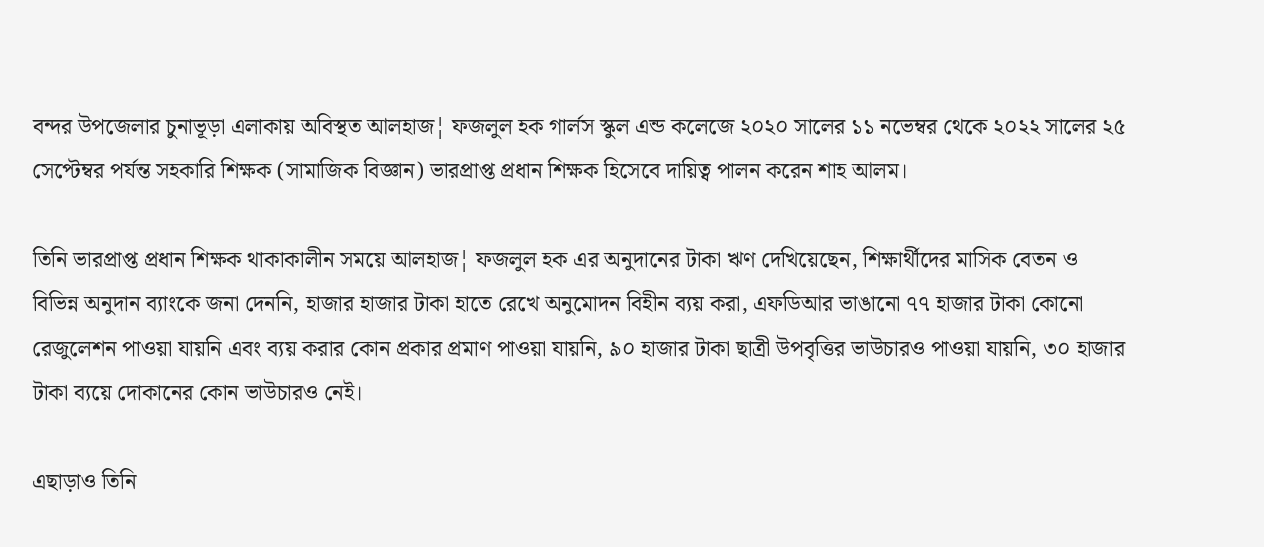বন্দর উপজেলার চুনাভূড়া এলাকায় অবিস্থত আলহাজ¦ ফজলুল হক গার্লস স্কুল এন্ড কলেজে ২০২০ সালের ১১ নভেম্বর থেকে ২০২২ সালের ২৫ সেপ্টেম্বর পর্যন্ত সহকারি শিক্ষক (সামাজিক বিজ্ঞান) ভারপ্রাপ্ত প্রধান শিক্ষক হিসেবে দায়িত্ব পালন করেন শাহ আলম।

তিনি ভারপ্রাপ্ত প্রধান শিক্ষক থাকাকালীন সময়ে আলহাজ¦ ফজলুল হক এর অনুদানের টাকা ঋণ দেখিয়েছেন, শিক্ষার্থীদের মাসিক বেতন ও বিভিন্ন অনুদান ব্যাংকে জনা দেননি, হাজার হাজার টাকা হাতে রেখে অনুমোদন বিহীন ব্যয় করা, এফডিআর ভাঙানো ৭৭ হাজার টাকা কোনো রেজুলেশন পাওয়া যায়নি এবং ব্যয় করার কোন প্রকার প্রমাণ পাওয়া যায়নি, ৯০ হাজার টাকা ছাত্রী উপবৃত্তির ভাউচারও পাওয়া যায়নি, ৩০ হাজার টাকা ব্যয়ে দোকানের কোন ভাউচারও নেই।

এছাড়াও তিনি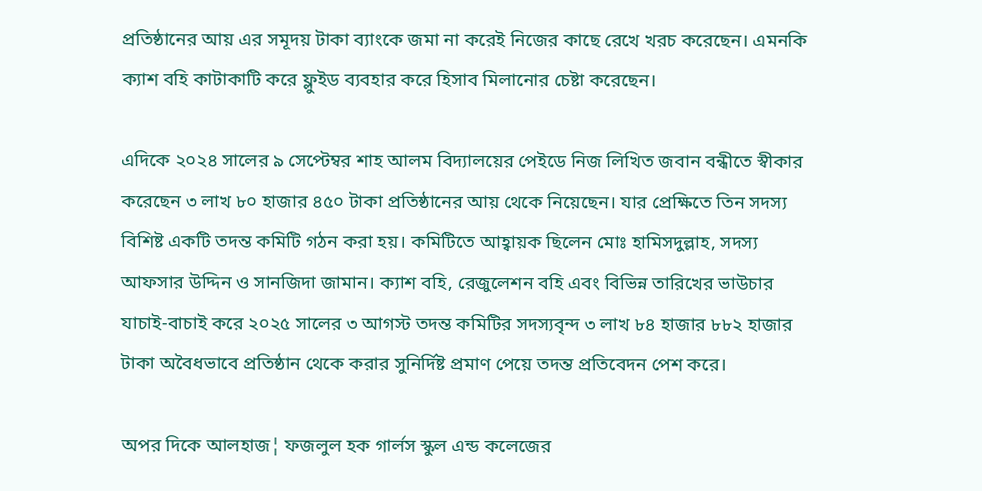প্রতিষ্ঠানের আয় এর সমূদয় টাকা ব্যাংকে জমা না করেই নিজের কাছে রেখে খরচ করেছেন। এমনকি ক্যাশ বহি কাটাকাটি করে ফ্লুইড ব্যবহার করে হিসাব মিলানোর চেষ্টা করেছেন।

এদিকে ২০২৪ সালের ৯ সেপ্টেম্বর শাহ আলম বিদ্যালয়ের পেইডে নিজ লিখিত জবান বন্ধীতে স্বীকার করেছেন ৩ লাখ ৮০ হাজার ৪৫০ টাকা প্রতিষ্ঠানের আয় থেকে নিয়েছেন। যার প্রেক্ষিতে তিন সদস্য বিশিষ্ট একটি তদন্ত কমিটি গঠন করা হয়। কমিটিতে আহ্বায়ক ছিলেন মোঃ হামিসদুল্লাহ, সদস্য আফসার উদ্দিন ও সানজিদা জামান। ক্যাশ বহি, রেজুলেশন বহি এবং বিভিন্ন তারিখের ভাউচার যাচাই-বাচাই করে ২০২৫ সালের ৩ আগস্ট তদন্ত কমিটির সদস্যবৃন্দ ৩ লাখ ৮৪ হাজার ৮৮২ হাজার টাকা অবৈধভাবে প্রতিষ্ঠান থেকে করার সুনির্দিষ্ট প্রমাণ পেয়ে তদন্ত প্রতিবেদন পেশ করে।

অপর দিকে আলহাজ¦ ফজলুল হক গার্লস স্কুল এন্ড কলেজের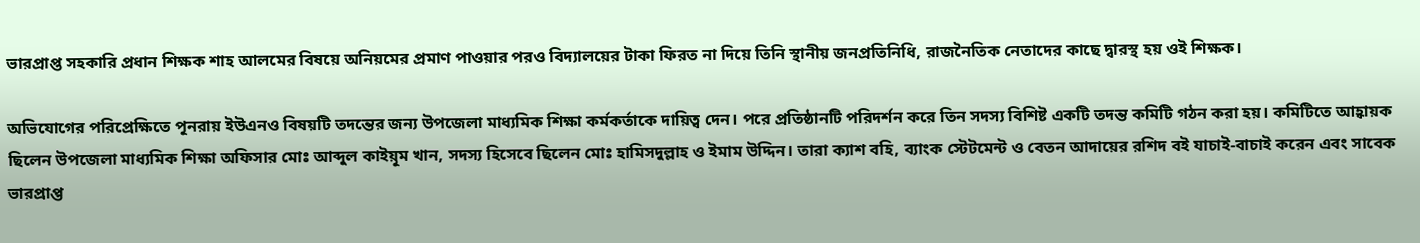ভারপ্রাপ্ত সহকারি প্রধান শিক্ষক শাহ আলমের বিষয়ে অনিয়মের প্রমাণ পাওয়ার পরও বিদ্যালয়ের টাকা ফিরত না দিয়ে তিনি স্থানীয় জনপ্রতিনিধি, রাজনৈতিক নেতাদের কাছে দ্বারস্থ হয় ওই শিক্ষক।

অভিযোগের পরিপ্রেক্ষিতে পূনরায় ইউএনও বিষয়টি তদন্তের জন্য উপজেলা মাধ্যমিক শিক্ষা কর্মকর্তাকে দায়িত্ব দেন। পরে প্রতিষ্ঠানটি পরিদর্শন করে তিন সদস্য বিশিষ্ট একটি তদন্ত কমিটি গঠন করা হয়। কমিটিতে আহ্বায়ক ছিলেন উপজেলা মাধ্যমিক শিক্ষা অফিসার মোঃ আব্দুল কাইয়ূম খান, সদস্য হিসেবে ছিলেন মোঃ হামিসদুল্লাহ ও ইমাম উদ্দিন। তারা ক্যাশ বহি, ব্যাংক স্টেটমেন্ট ও বেতন আদায়ের রশিদ বই যাচাই-বাচাই করেন এবং সাবেক ভারপ্রাপ্ত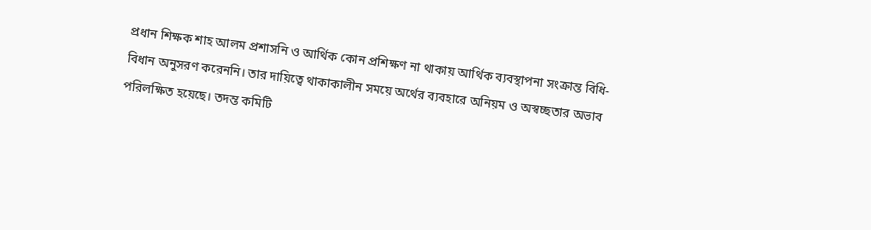প্রধান শিক্ষক শাহ আলম প্রশাসনি ও আর্থিক কোন প্রশিক্ষণ না থাকায় আর্থিক ব্যবস্থাপনা সংক্রান্ত বিধি-বিধান অনুসরণ করেননি। তার দায়িত্বে থাকাকালীন সময়ে অর্থের ব্যবহারে অনিয়ম ও অস্বচ্ছতার অভাব পরিলক্ষিত হয়েছে। তদন্ত কমিটি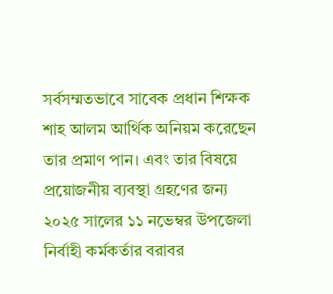সর্বসম্মতভাবে সাবেক প্রধান শিক্ষক শাহ আলম আর্থিক অনিয়ম করেছেন তার প্রমাণ পান। এবং তার বিষয়ে প্রয়োজনীয় ব্যবস্থা গ্রহণের জন্য ২০২৫ সালের ১১ নভেম্বর উপজেলা নির্বাহী কর্মকর্তার বরাবর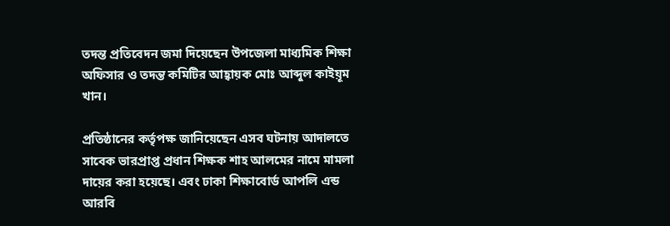তদন্ত প্রতিবেদন জমা দিয়েছেন উপজেলা মাধ্যমিক শিক্ষা অফিসার ও তদন্ত কমিটির আহ্বায়ক মোঃ আব্দুল কাইয়ূম খান।

প্রতিষ্ঠানের কর্তৃপক্ষ জানিয়েছেন এসব ঘটনায় আদালতে সাবেক ভারপ্রাপ্ত প্রধান শিক্ষক শাহ আলমের নামে মামলা দায়ের করা হয়েছে। এবং ঢাকা শিক্ষাবোর্ড আপলি এন্ড আরবি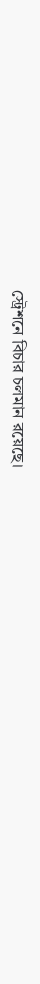স্ট্রেশনে বিচার চলমান রয়েছে।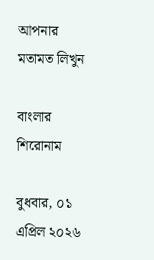আপনার মতামত লিখুন

বাংলার শিরোনাম

বুধবার, ০১ এপ্রিল ২০২৬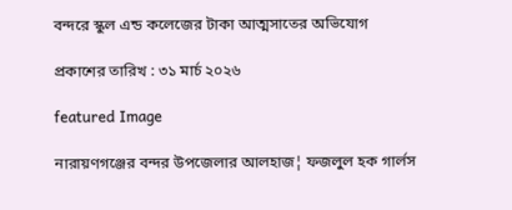বন্দরে স্কুল এন্ড কলেজের টাকা আত্মসাতের অভিযোগ

প্রকাশের তারিখ : ৩১ মার্চ ২০২৬

featured Image

নারায়ণগঞ্জের বন্দর উপজেলার আলহাজ¦ ফজলুল হক গার্লস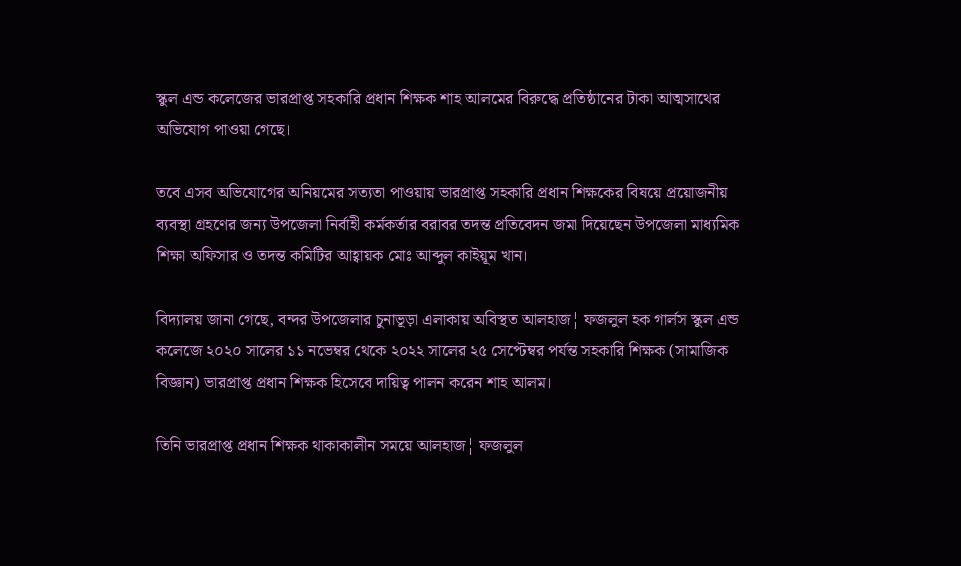স্কুল এন্ড কলেজের ভারপ্রাপ্ত সহকারি প্রধান শিক্ষক শাহ আলমের বিরুদ্ধে প্রতিষ্ঠানের টাকা আত্মসাথের অভিযোগ পাওয়া গেছে।

তবে এসব অভিযোগের অনিয়মের সত্যতা পাওয়ায় ভারপ্রাপ্ত সহকারি প্রধান শিক্ষকের বিষয়ে প্রয়োজনীয় ব্যবস্থা গ্রহণের জন্য উপজেলা নির্বাহী কর্মকর্তার বরাবর তদন্ত প্রতিবেদন জমা দিয়েছেন উপজেলা মাধ্যমিক শিক্ষা অফিসার ও তদন্ত কমিটির আহ্বায়ক মোঃ আব্দুল কাইয়ূম খান।

বিদ্যালয় জানা গেছে, বন্দর উপজেলার চুনাভূড়া এলাকায় অবিস্থত আলহাজ¦ ফজলুল হক গার্লস স্কুল এন্ড কলেজে ২০২০ সালের ১১ নভেম্বর থেকে ২০২২ সালের ২৫ সেপ্টেম্বর পর্যন্ত সহকারি শিক্ষক (সামাজিক বিজ্ঞান) ভারপ্রাপ্ত প্রধান শিক্ষক হিসেবে দায়িত্ব পালন করেন শাহ আলম।

তিনি ভারপ্রাপ্ত প্রধান শিক্ষক থাকাকালীন সময়ে আলহাজ¦ ফজলুল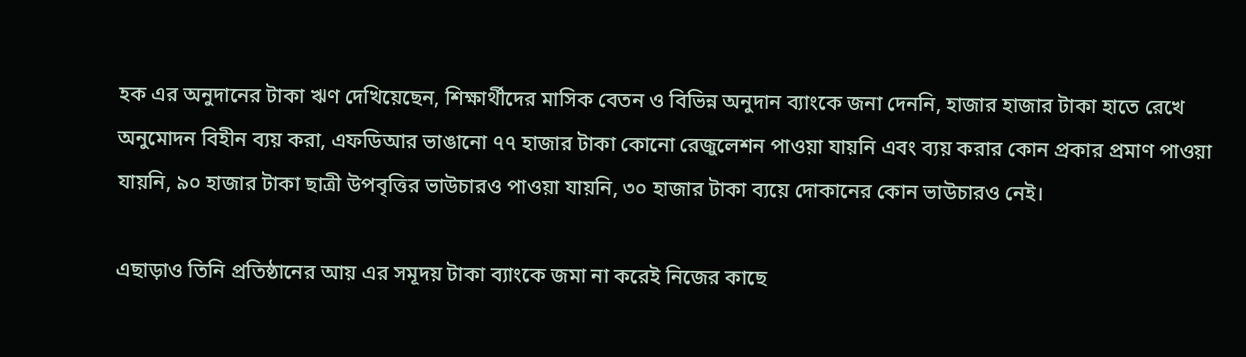হক এর অনুদানের টাকা ঋণ দেখিয়েছেন, শিক্ষার্থীদের মাসিক বেতন ও বিভিন্ন অনুদান ব্যাংকে জনা দেননি, হাজার হাজার টাকা হাতে রেখে অনুমোদন বিহীন ব্যয় করা, এফডিআর ভাঙানো ৭৭ হাজার টাকা কোনো রেজুলেশন পাওয়া যায়নি এবং ব্যয় করার কোন প্রকার প্রমাণ পাওয়া যায়নি, ৯০ হাজার টাকা ছাত্রী উপবৃত্তির ভাউচারও পাওয়া যায়নি, ৩০ হাজার টাকা ব্যয়ে দোকানের কোন ভাউচারও নেই।

এছাড়াও তিনি প্রতিষ্ঠানের আয় এর সমূদয় টাকা ব্যাংকে জমা না করেই নিজের কাছে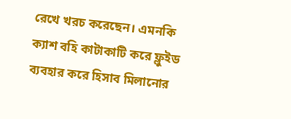রেখে খরচ করেছেন। এমনকি ক্যাশ বহি কাটাকাটি করে ফ্লুইড ব্যবহার করে হিসাব মিলানোর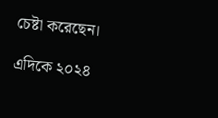চেষ্টা করেছেন।

এদিকে ২০২৪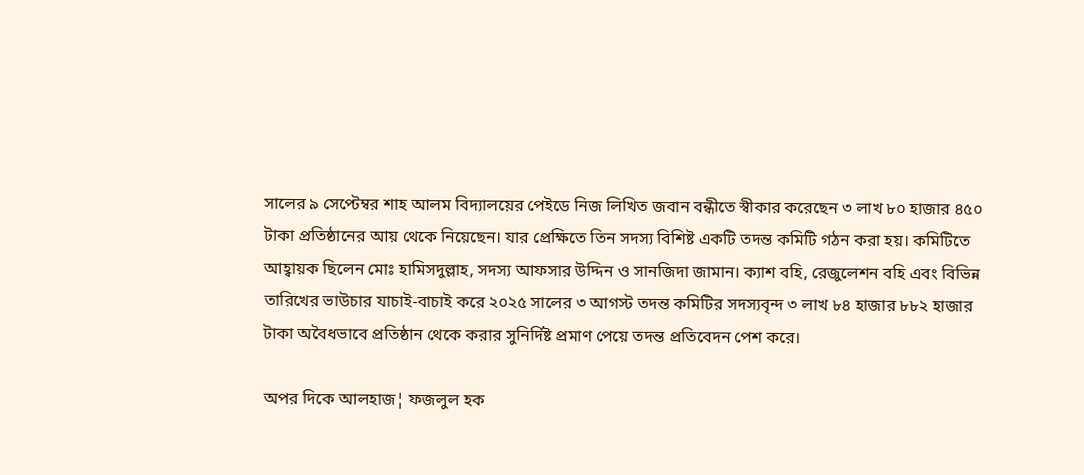সালের ৯ সেপ্টেম্বর শাহ আলম বিদ্যালয়ের পেইডে নিজ লিখিত জবান বন্ধীতে স্বীকার করেছেন ৩ লাখ ৮০ হাজার ৪৫০ টাকা প্রতিষ্ঠানের আয় থেকে নিয়েছেন। যার প্রেক্ষিতে তিন সদস্য বিশিষ্ট একটি তদন্ত কমিটি গঠন করা হয়। কমিটিতে আহ্বায়ক ছিলেন মোঃ হামিসদুল্লাহ, সদস্য আফসার উদ্দিন ও সানজিদা জামান। ক্যাশ বহি, রেজুলেশন বহি এবং বিভিন্ন তারিখের ভাউচার যাচাই-বাচাই করে ২০২৫ সালের ৩ আগস্ট তদন্ত কমিটির সদস্যবৃন্দ ৩ লাখ ৮৪ হাজার ৮৮২ হাজার টাকা অবৈধভাবে প্রতিষ্ঠান থেকে করার সুনির্দিষ্ট প্রমাণ পেয়ে তদন্ত প্রতিবেদন পেশ করে।

অপর দিকে আলহাজ¦ ফজলুল হক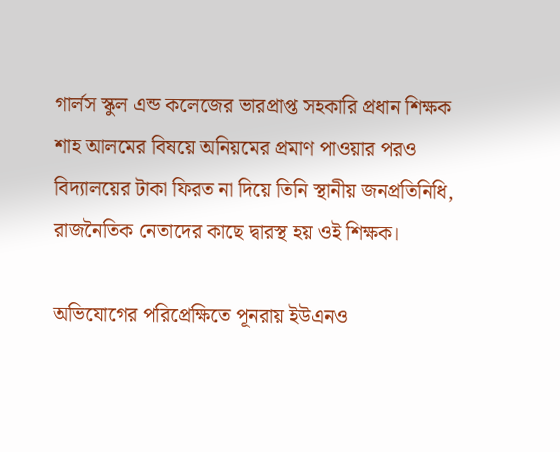গার্লস স্কুল এন্ড কলেজের ভারপ্রাপ্ত সহকারি প্রধান শিক্ষক শাহ আলমের বিষয়ে অনিয়মের প্রমাণ পাওয়ার পরও বিদ্যালয়ের টাকা ফিরত না দিয়ে তিনি স্থানীয় জনপ্রতিনিধি, রাজনৈতিক নেতাদের কাছে দ্বারস্থ হয় ওই শিক্ষক।

অভিযোগের পরিপ্রেক্ষিতে পূনরায় ইউএনও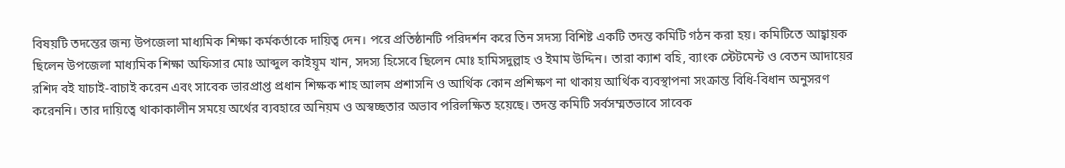বিষয়টি তদন্তের জন্য উপজেলা মাধ্যমিক শিক্ষা কর্মকর্তাকে দায়িত্ব দেন। পরে প্রতিষ্ঠানটি পরিদর্শন করে তিন সদস্য বিশিষ্ট একটি তদন্ত কমিটি গঠন করা হয়। কমিটিতে আহ্বায়ক ছিলেন উপজেলা মাধ্যমিক শিক্ষা অফিসার মোঃ আব্দুল কাইয়ূম খান, সদস্য হিসেবে ছিলেন মোঃ হামিসদুল্লাহ ও ইমাম উদ্দিন। তারা ক্যাশ বহি, ব্যাংক স্টেটমেন্ট ও বেতন আদায়ের রশিদ বই যাচাই-বাচাই করেন এবং সাবেক ভারপ্রাপ্ত প্রধান শিক্ষক শাহ আলম প্রশাসনি ও আর্থিক কোন প্রশিক্ষণ না থাকায় আর্থিক ব্যবস্থাপনা সংক্রান্ত বিধি-বিধান অনুসরণ করেননি। তার দায়িত্বে থাকাকালীন সময়ে অর্থের ব্যবহারে অনিয়ম ও অস্বচ্ছতার অভাব পরিলক্ষিত হয়েছে। তদন্ত কমিটি সর্বসম্মতভাবে সাবেক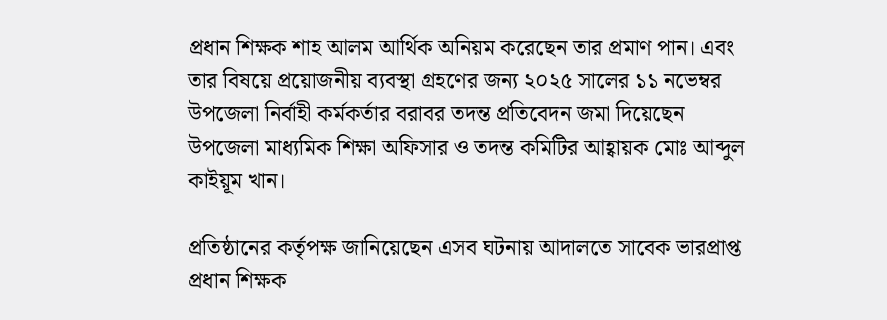প্রধান শিক্ষক শাহ আলম আর্থিক অনিয়ম করেছেন তার প্রমাণ পান। এবং তার বিষয়ে প্রয়োজনীয় ব্যবস্থা গ্রহণের জন্য ২০২৫ সালের ১১ নভেম্বর উপজেলা নির্বাহী কর্মকর্তার বরাবর তদন্ত প্রতিবেদন জমা দিয়েছেন উপজেলা মাধ্যমিক শিক্ষা অফিসার ও তদন্ত কমিটির আহ্বায়ক মোঃ আব্দুল কাইয়ূম খান।

প্রতিষ্ঠানের কর্তৃপক্ষ জানিয়েছেন এসব ঘটনায় আদালতে সাবেক ভারপ্রাপ্ত প্রধান শিক্ষক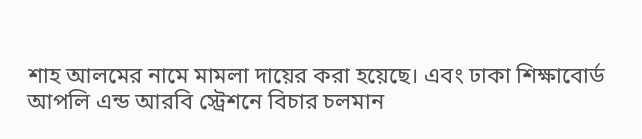শাহ আলমের নামে মামলা দায়ের করা হয়েছে। এবং ঢাকা শিক্ষাবোর্ড আপলি এন্ড আরবি স্ট্রেশনে বিচার চলমান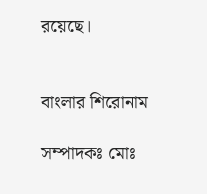রয়েছে।


বাংলার শিরোনাম

সম্পাদকঃ মোঃ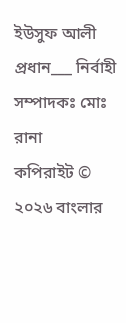ইউসুফ আলী প্রধান___ নির্বাহী সম্পাদকঃ মোঃ রানা
কপিরাইট © ২০২৬ বাংলার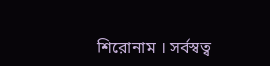শিরোনাম । সর্বস্বত্ব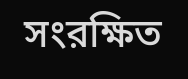সংরক্ষিত